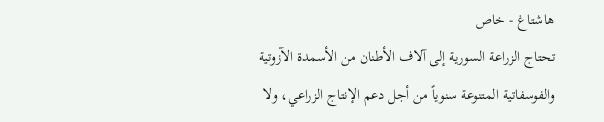هاشتاغ - خاص
تحتاج الزراعة السورية إلى آلاف الأطنان من الأسمدة الآزوتية والفوسفاتية المتنوعة سنوياً من أجل دعم الإنتاج الزراعي، ولا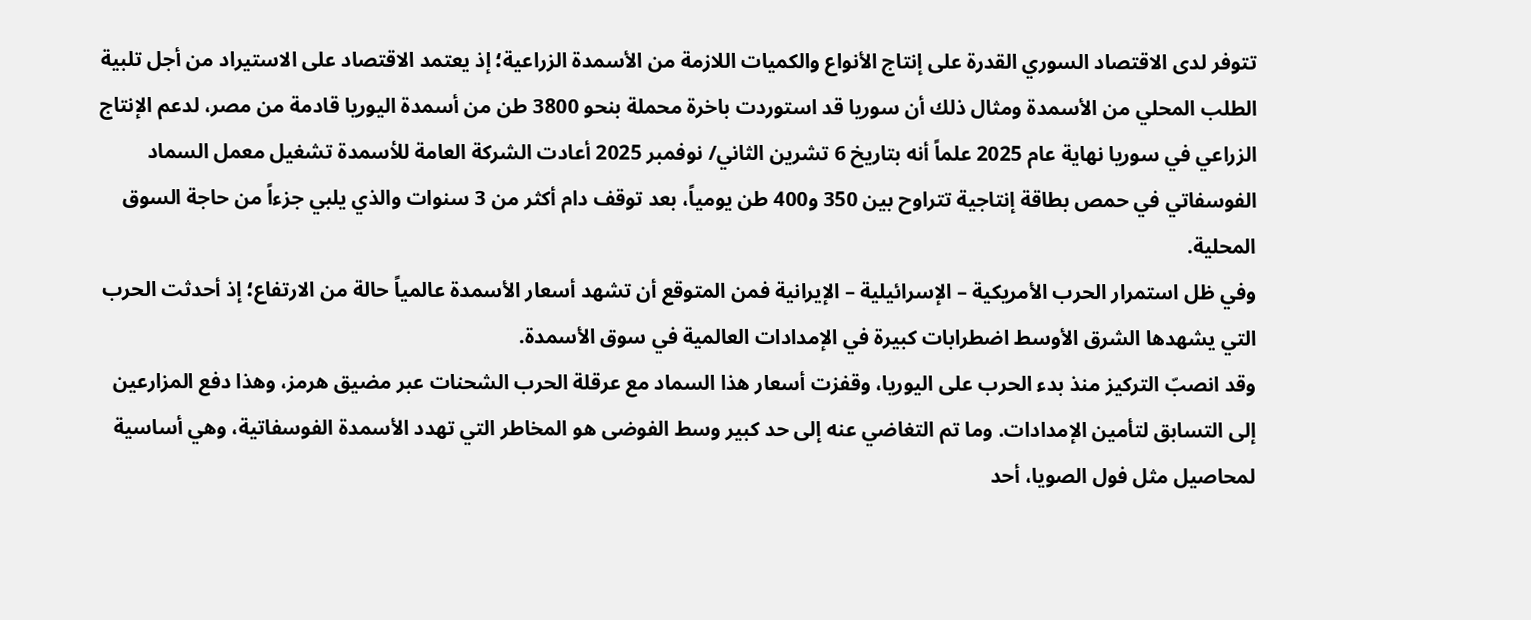تتوفر لدى الاقتصاد السوري القدرة على إنتاج الأنواع والكميات اللازمة من الأسمدة الزراعية؛ إذ يعتمد الاقتصاد على الاستيراد من أجل تلبية الطلب المحلي من الأسمدة ومثال ذلك أن سوريا قد استوردت باخرة محملة بنحو 3800 طن من أسمدة اليوريا قادمة من مصر، لدعم الإنتاج الزراعي في سوريا نهاية عام 2025 علماً أنه بتاريخ 6 تشرين الثاني/ نوفمبر 2025 أعادت الشركة العامة للأسمدة تشغيل معمل السماد الفوسفاتي في حمص بطاقة إنتاجية تتراوح بين 350 و400 طن يومياً، بعد توقف دام أكثر من 3 سنوات والذي يلبي جزءاً من حاجة السوق المحلية.
وفي ظل استمرار الحرب الأمريكية – الإسرائيلية – الإيرانية فمن المتوقع أن تشهد أسعار الأسمدة عالمياً حالة من الارتفاع؛ إذ أحدثت الحرب التي يشهدها الشرق الأوسط اضطرابات كبيرة في الإمدادات العالمية في سوق الأسمدة.
وقد انصبّ التركيز منذ بدء الحرب على اليوريا، وقفزت أسعار هذا السماد مع عرقلة الحرب الشحنات عبر مضيق هرمز، وهذا دفع المزارعين إلى التسابق لتأمين الإمدادات. وما تم التغاضي عنه إلى حد كبير وسط الفوضى هو المخاطر التي تهدد الأسمدة الفوسفاتية، وهي أساسية لمحاصيل مثل فول الصويا، أحد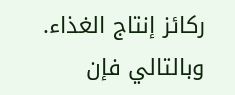ركائز إنتاج الغذاء.
وبالتالي فإن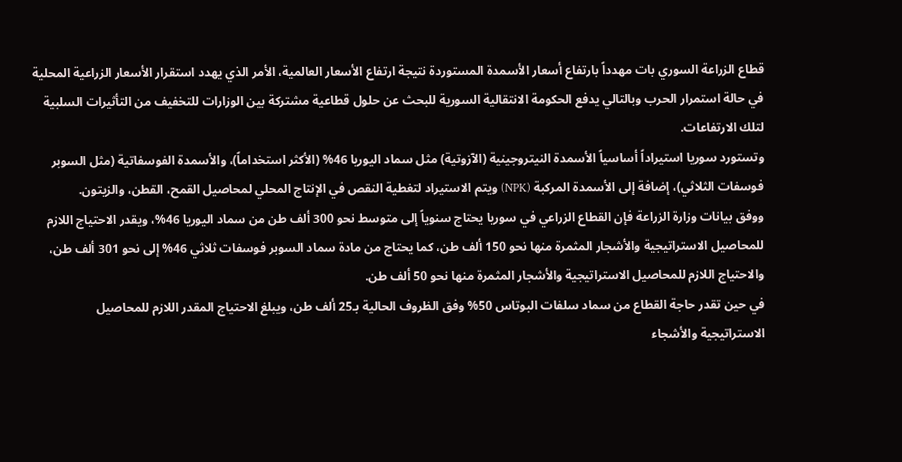قطاع الزراعة السوري بات مهدداً بارتفاع أسعار الأسمدة المستوردة نتيجة ارتفاع الأسعار العالمية، الأمر الذي يهدد استقرار الأسعار الزراعية المحلية في حالة استمرار الحرب وبالتالي يدفع الحكومة الانتقالية السورية للبحث عن حلول قطاعية مشتركة بين الوزارات للتخفيف من التأثيرات السلبية لتلك الارتفاعات.
وتستورد سوريا استيراداً أساسياً الأسمدة النيتروجينية (الآزوتية) مثل سماد اليوريا 46% (الأكثر استخداماً)، والأسمدة الفوسفاتية (مثل السوبر فوسفات الثلاثي)، إضافة إلى الأسمدة المركبة (NPK) ويتم الاستيراد لتغطية النقص في الإنتاج المحلي لمحاصيل القمح، القطن، والزيتون.
ووفق بيانات وزارة الزراعة فإن القطاع الزراعي في سوريا يحتاج سنوياً إلى متوسط نحو 300 ألف طن من سماد اليوريا 46%، ويقدر الاحتياج اللازم للمحاصيل الاستراتيجية والأشجار المثمرة منها نحو 150 ألف طن، كما يحتاج من مادة سماد السوبر فوسفات ثلاثي 46% إلى نحو 301 ألف طن، والاحتياج اللازم للمحاصيل الاستراتيجية والأشجار المثمرة منها نحو 50 ألف طن.
في حين تقدر حاجة القطاع من سماد سلفات البوتاس 50% وفق الظروف الحالية بـ25 ألف طن، ويبلغ الاحتياج المقدر اللازم للمحاصيل الاستراتيجية والأشجاء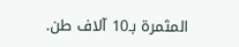المثمرة بـ10 آلاف طن.